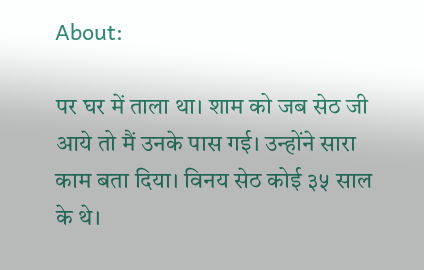About:

पर घर में ताला था। शाम को जब सेठ जी आये तो मैं उनके पास गई। उन्होंने सारा काम बता दिया। विनय सेठ कोई ३५ साल के थे।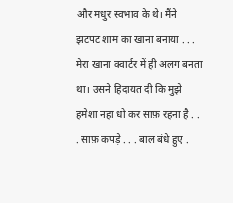और मधुर स्वभाव के थे। मैंने झटपट शाम का खाना बनाया . . . मेरा खाना क्वार्टर में ही अलग बनता था। उसने हिदायत दी कि मुझे हमेशा नहा धो कर साफ़ रहना है . . . साफ़ कपड़े . . . बाल बंधे हुए .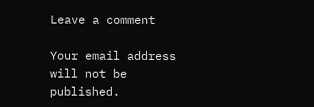Leave a comment

Your email address will not be published.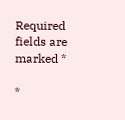Required fields are marked *

*